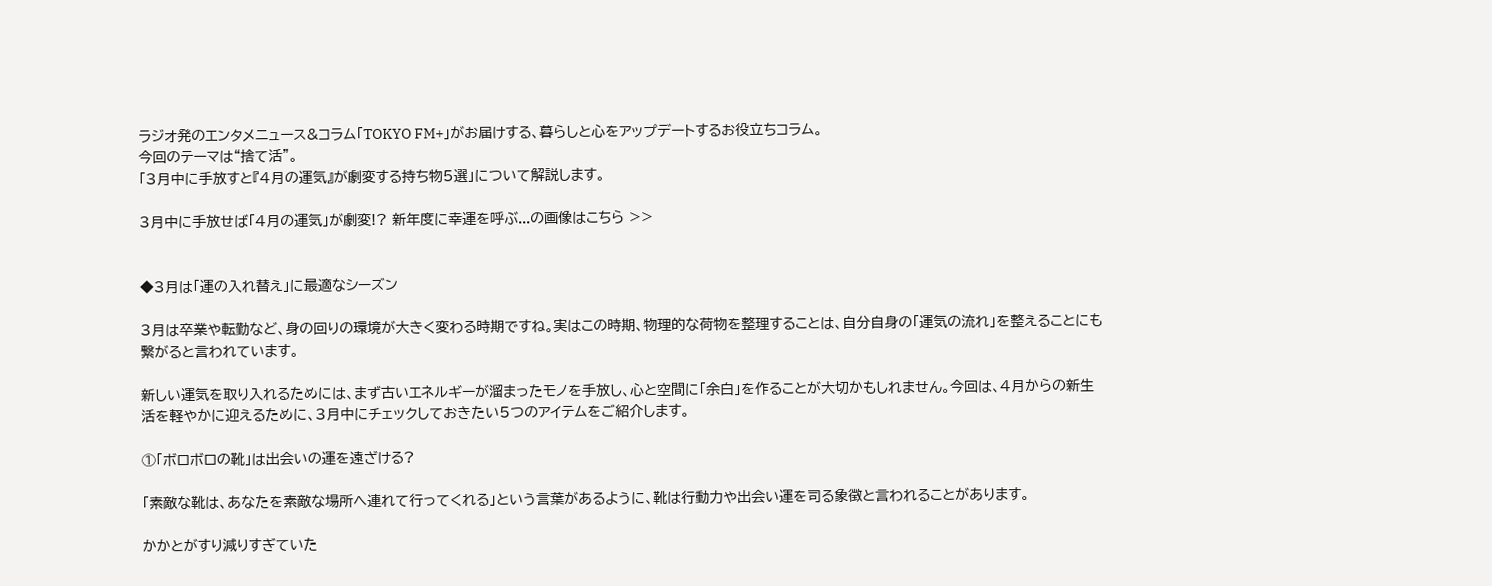ラジオ発のエンタメニュース&コラム「TOKYO FM+」がお届けする、暮らしと心をアップデートするお役立ちコラム。
今回のテーマは“捨て活”。
「3月中に手放すと『4月の運気』が劇変する持ち物5選」について解説します。

3月中に手放せば「4月の運気」が劇変!? 新年度に幸運を呼ぶ...の画像はこちら >>


◆3月は「運の入れ替え」に最適なシーズン

3月は卒業や転勤など、身の回りの環境が大きく変わる時期ですね。実はこの時期、物理的な荷物を整理することは、自分自身の「運気の流れ」を整えることにも繋がると言われています。

新しい運気を取り入れるためには、まず古いエネルギーが溜まったモノを手放し、心と空間に「余白」を作ることが大切かもしれません。今回は、4月からの新生活を軽やかに迎えるために、3月中にチェックしておきたい5つのアイテムをご紹介します。

①「ボロボロの靴」は出会いの運を遠ざける?

「素敵な靴は、あなたを素敵な場所へ連れて行ってくれる」という言葉があるように、靴は行動力や出会い運を司る象徴と言われることがあります。

かかとがすり減りすぎていた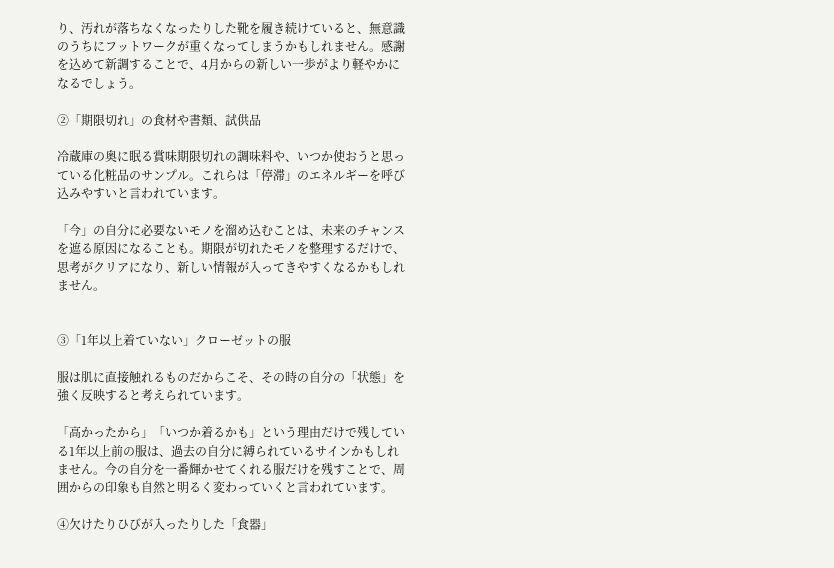り、汚れが落ちなくなったりした靴を履き続けていると、無意識のうちにフットワークが重くなってしまうかもしれません。感謝を込めて新調することで、4月からの新しい一歩がより軽やかになるでしょう。

②「期限切れ」の食材や書類、試供品

冷蔵庫の奥に眠る賞味期限切れの調味料や、いつか使おうと思っている化粧品のサンプル。これらは「停滞」のエネルギーを呼び込みやすいと言われています。

「今」の自分に必要ないモノを溜め込むことは、未来のチャンスを遮る原因になることも。期限が切れたモノを整理するだけで、思考がクリアになり、新しい情報が入ってきやすくなるかもしれません。


③「1年以上着ていない」クローゼットの服

服は肌に直接触れるものだからこそ、その時の自分の「状態」を強く反映すると考えられています。

「高かったから」「いつか着るかも」という理由だけで残している1年以上前の服は、過去の自分に縛られているサインかもしれません。今の自分を一番輝かせてくれる服だけを残すことで、周囲からの印象も自然と明るく変わっていくと言われています。

④欠けたりひびが入ったりした「食器」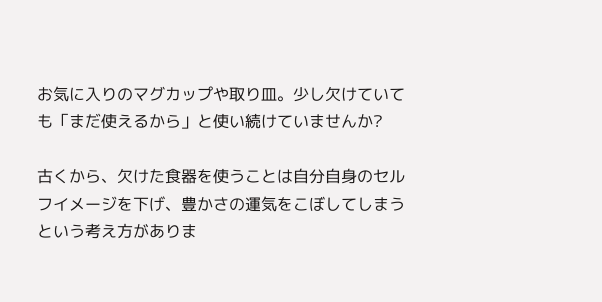お気に入りのマグカップや取り皿。少し欠けていても「まだ使えるから」と使い続けていませんか?

古くから、欠けた食器を使うことは自分自身のセルフイメージを下げ、豊かさの運気をこぼしてしまうという考え方がありま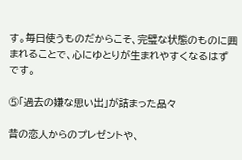す。毎日使うものだからこそ、完璧な状態のものに囲まれることで、心にゆとりが生まれやすくなるはずです。

⑤「過去の嫌な思い出」が詰まった品々

昔の恋人からのプレゼントや、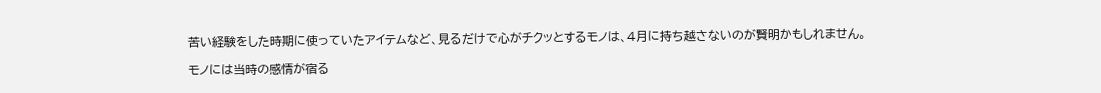苦い経験をした時期に使っていたアイテムなど、見るだけで心がチクッとするモノは、4月に持ち越さないのが賢明かもしれません。

モノには当時の感情が宿る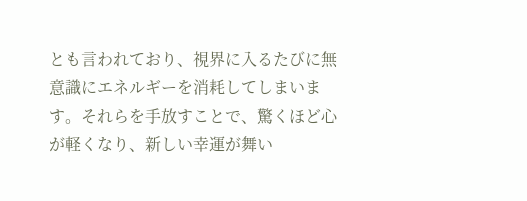とも言われており、視界に入るたびに無意識にエネルギーを消耗してしまいます。それらを手放すことで、驚くほど心が軽くなり、新しい幸運が舞い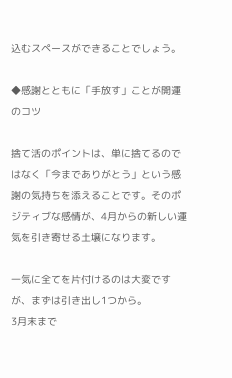込むスペースができることでしょう。

◆感謝とともに「手放す」ことが開運のコツ

捨て活のポイントは、単に捨てるのではなく「今までありがとう」という感謝の気持ちを添えることです。そのポジティブな感情が、4月からの新しい運気を引き寄せる土壌になります。

一気に全てを片付けるのは大変ですが、まずは引き出し1つから。
3月末まで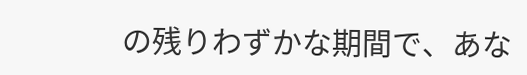の残りわずかな期間で、あな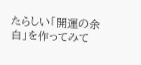たらしい「開運の余白」を作ってみて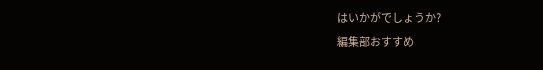はいかがでしょうか?
編集部おすすめ